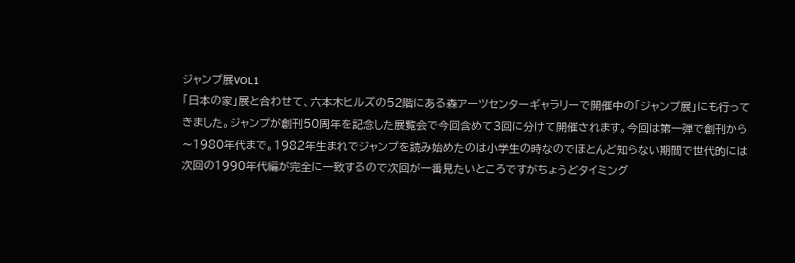ジャンプ展VOL1
「日本の家」展と合わせて、六本木ヒルズの52階にある森アーツセンターギャラリーで開催中の「ジャンプ展」にも行ってきました。ジャンプが創刊50周年を記念した展覧会で今回含めて3回に分けて開催されます。今回は第一弾で創刊から〜1980年代まで。1982年生まれでジャンプを読み始めたのは小学生の時なのでほとんど知らない期間で世代的には次回の1990年代編が完全に一致するので次回が一番見たいところですがちょうどタイミング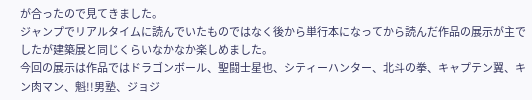が合ったので見てきました。
ジャンプでリアルタイムに読んでいたものではなく後から単行本になってから読んだ作品の展示が主でしたが建築展と同じくらいなかなか楽しめました。
今回の展示は作品ではドラゴンボール、聖闘士星也、シティーハンター、北斗の拳、キャプテン翼、キン肉マン、魁!!男塾、ジョジ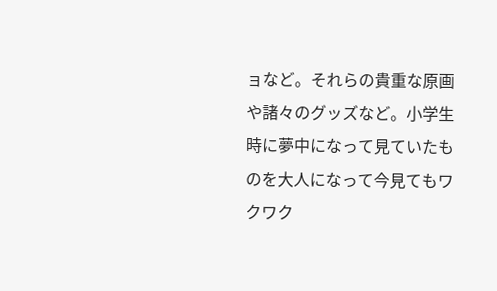ョなど。それらの貴重な原画や諸々のグッズなど。小学生時に夢中になって見ていたものを大人になって今見てもワクワク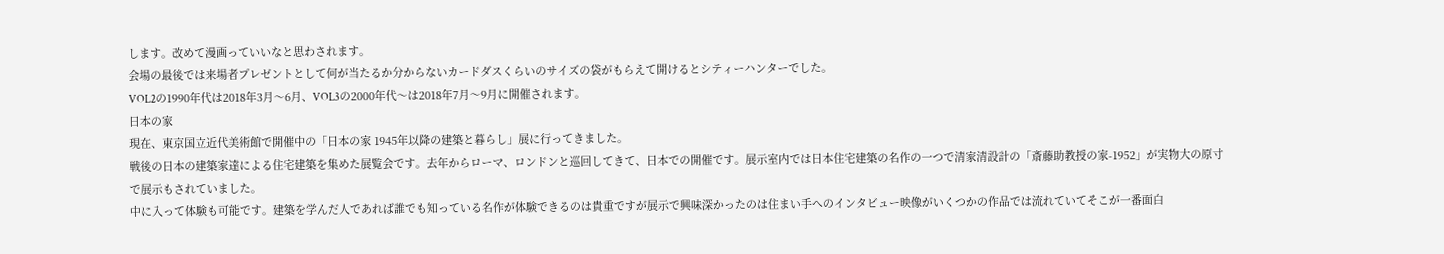します。改めて漫画っていいなと思わされます。
会場の最後では来場者プレゼントとして何が当たるか分からないカードダスくらいのサイズの袋がもらえて開けるとシティーハンターでした。
VOL2の1990年代は2018年3月〜6月、VOL3の2000年代〜は2018年7月〜9月に開催されます。
日本の家
現在、東京国立近代美術館で開催中の「日本の家 1945年以降の建築と暮らし」展に行ってきました。
戦後の日本の建築家達による住宅建築を集めた展覧会です。去年からローマ、ロンドンと巡回してきて、日本での開催です。展示室内では日本住宅建築の名作の一つで清家清設計の「斎藤助教授の家-1952」が実物大の原寸で展示もされていました。
中に入って体験も可能です。建築を学んだ人であれば誰でも知っている名作が体験できるのは貴重ですが展示で興味深かったのは住まい手へのインタビュー映像がいくつかの作品では流れていてそこが一番面白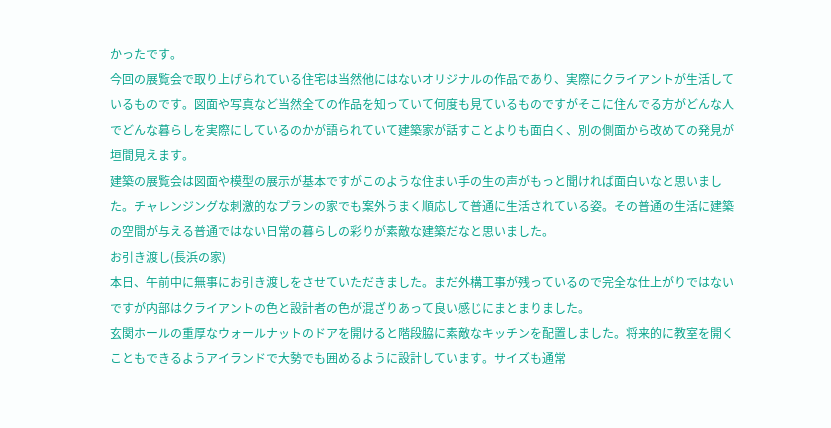かったです。
今回の展覧会で取り上げられている住宅は当然他にはないオリジナルの作品であり、実際にクライアントが生活しているものです。図面や写真など当然全ての作品を知っていて何度も見ているものですがそこに住んでる方がどんな人でどんな暮らしを実際にしているのかが語られていて建築家が話すことよりも面白く、別の側面から改めての発見が垣間見えます。
建築の展覧会は図面や模型の展示が基本ですがこのような住まい手の生の声がもっと聞ければ面白いなと思いました。チャレンジングな刺激的なプランの家でも案外うまく順応して普通に生活されている姿。その普通の生活に建築の空間が与える普通ではない日常の暮らしの彩りが素敵な建築だなと思いました。
お引き渡し(長浜の家)
本日、午前中に無事にお引き渡しをさせていただきました。まだ外構工事が残っているので完全な仕上がりではないですが内部はクライアントの色と設計者の色が混ざりあって良い感じにまとまりました。
玄関ホールの重厚なウォールナットのドアを開けると階段脇に素敵なキッチンを配置しました。将来的に教室を開くこともできるようアイランドで大勢でも囲めるように設計しています。サイズも通常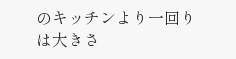のキッチンより一回りは大きさ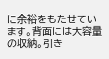に余裕をもたせています。背面には大容量の収納。引き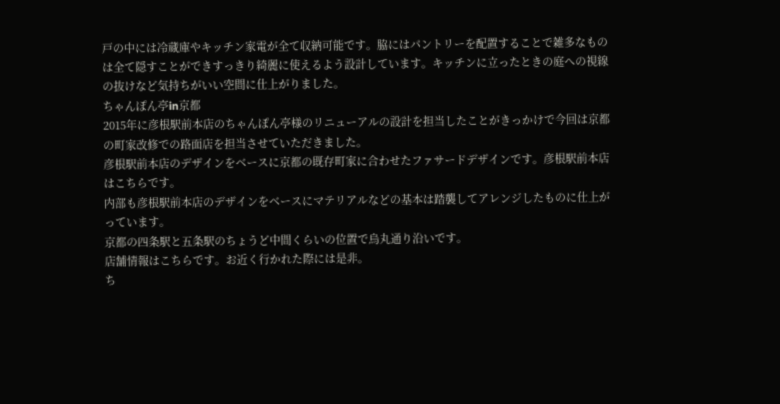戸の中には冷蔵庫やキッチン家電が全て収納可能です。脇にはパントリーを配置することで雑多なものは全て隠すことができすっきり綺麗に使えるよう設計しています。キッチンに立ったときの庭への視線の抜けなど気持ちがいい空間に仕上がりました。
ちゃんぽん亭in京都
2015年に彦根駅前本店のちゃんぽん亭様のリニューアルの設計を担当したことがきっかけで今回は京都の町家改修での路面店を担当させていただきました。
彦根駅前本店のデザインをベースに京都の既存町家に合わせたファサードデザインです。彦根駅前本店はこちらです。
内部も彦根駅前本店のデザインをベースにマテリアルなどの基本は踏襲してアレンジしたものに仕上がっています。
京都の四条駅と五条駅のちょうど中間くらいの位置で烏丸通り沿いです。
店舗情報はこちらです。お近く行かれた際には是非。
ち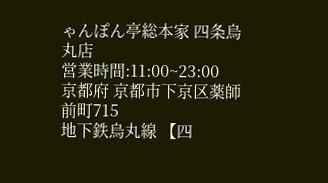ゃんぽん亭総本家 四条烏丸店
営業時間:11:00~23:00
京都府 京都市下京区薬師前町715
地下鉄烏丸線 【四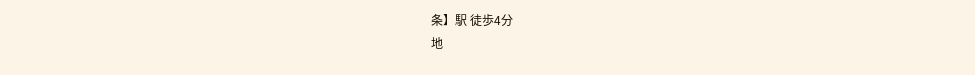条】駅 徒歩4分
地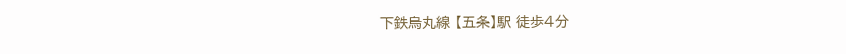下鉄烏丸線 【五条】駅 徒歩4分